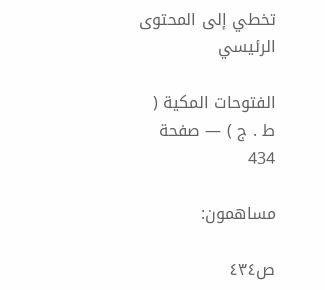تخطي إلى المحتوى الرئيسي

الفتوحات المكية ( ط . ج ) — صفحة 434

مساهمون:

ص٤٣٤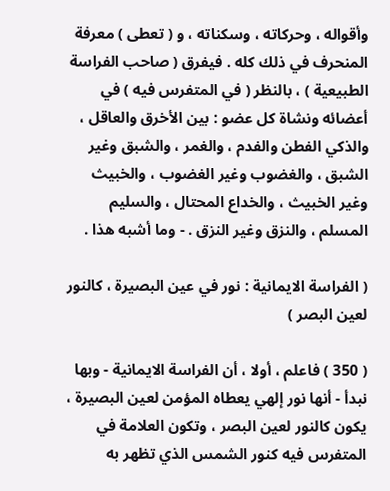وأقواله ، وحركاته ، وسكناته ، و ( تعطى ) معرفة المنحرف في ذلك كله . فيفرق ( صاحب الفراسة الطبيعية ) ، بالنظر ( في المتفرس فيه ) في أعضائه ونشاة كل عضو : بين الأخرق والعاقل ، والذكي الفطن والفدم ، والغمر ، والشبق وغير الشبق ، والغضوب وغير الغضوب ، والخبيث وغير الخبيث ، والخداع المحتال ، والسليم المسلم ، والنزق وغير النزق . - وما أشبه هذا .

( الفراسة الايمانية : نور في عين البصيرة ، كالنور لعين البصر )

( 350 ) فاعلم ، أولا ، أن الفراسة الايمانية - وبها نبدأ - أنها نور إلهي يعطاه المؤمن لعين البصيرة ، يكون كالنور لعين البصر ، وتكون العلامة في المتفرس فيه كنور الشمس الذي تظهر به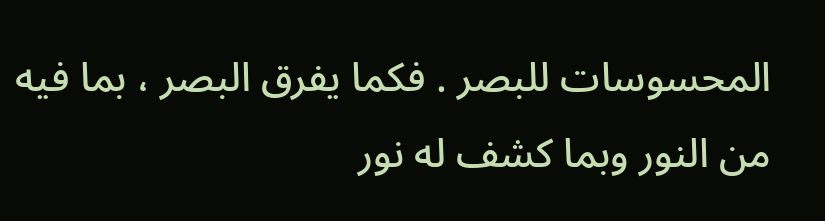المحسوسات للبصر . فكما يفرق البصر ، بما فيه من النور وبما كشف له نور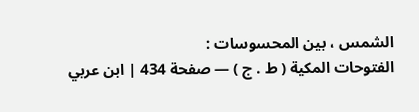الشمس ، بين المحسوسات :
الفتوحات المكية ( ط . ج ) — صفحة 434 | ابن عربي